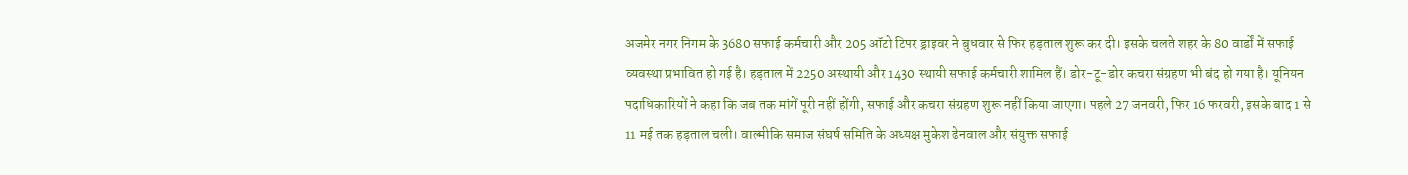अजमेर नगर निगम के 3680 सफाई कर्मचारी और 205 ऑटो टिपर ड्राइवर ने बुधवार से फिर हड़ताल शुरू कर दी। इसके चलते शहर के 80 वार्डों में सफाई व्यवस्था प्रभावित हो गई है। हड़ताल में 2250 अस्थायी और 1430 स्थायी सफाई कर्मचारी शामिल हैं। डोर-टू-डोर कचरा संग्रहण भी बंद हो गया है। यूनियन पदाधिकारियों ने कहा कि जब तक मांगें पूरी नहीं होंगी, सफाई और कचरा संग्रहण शुरू नहीं किया जाएगा। पहले 27 जनवरी, फिर 16 फरवरी, इसके बाद 1 से 11 मई तक हड़ताल चली। वाल्मीकि समाज संघर्ष समिति के अध्यक्ष मुकेश ढेनवाल और संयुक्त सफाई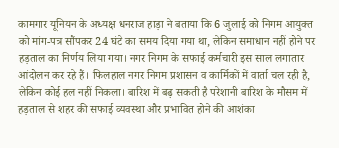कामगार यूनियन के अध्यक्ष धनराज हाड़ा ने बताया कि 6 जुलाई को निगम आयुक्त को मांग-पत्र सौंपकर 24 घंटे का समय दिया गया था, लेकिन समाधान नहीं होने पर हड़ताल का निर्णय लिया गया। नगर निगम के सफाई कर्मचारी इस साल लगातार आंदोलन कर रहे हैं। फिलहाल नगर निगम प्रशासन व कार्मिकों में वार्ता चल रही है, लेकिन कोई हल नहीं निकला। बारिश में बढ़ सकती है परेशानी बारिश के मौसम में हड़ताल से शहर की सफाई व्यवस्था और प्रभावित होने की आशंका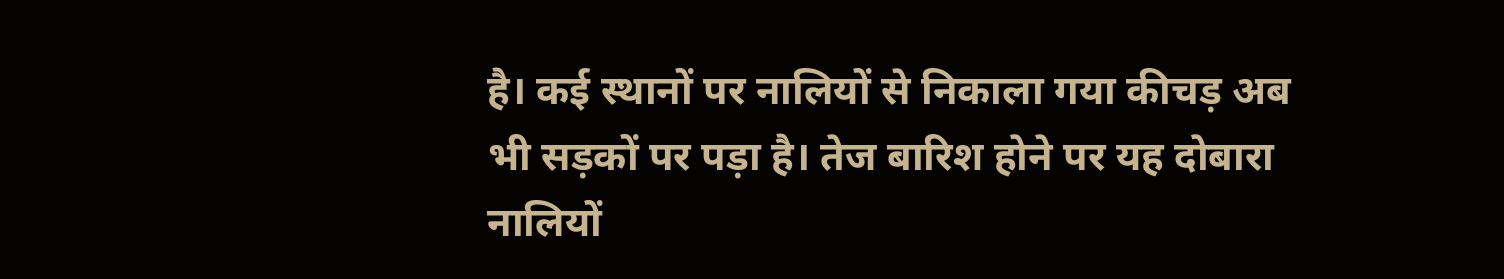है। कई स्थानों पर नालियों से निकाला गया कीचड़ अब भी सड़कों पर पड़ा है। तेज बारिश होने पर यह दोबारा नालियों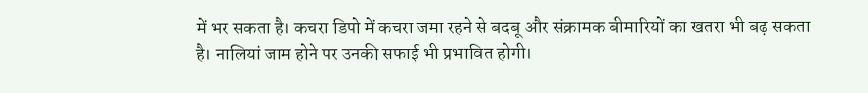में भर सकता है। कचरा डिपो में कचरा जमा रहने से बदबू और संक्रामक बीमारियों का खतरा भी बढ़ सकता है। नालियां जाम होने पर उनकी सफाई भी प्रभावित होगी।